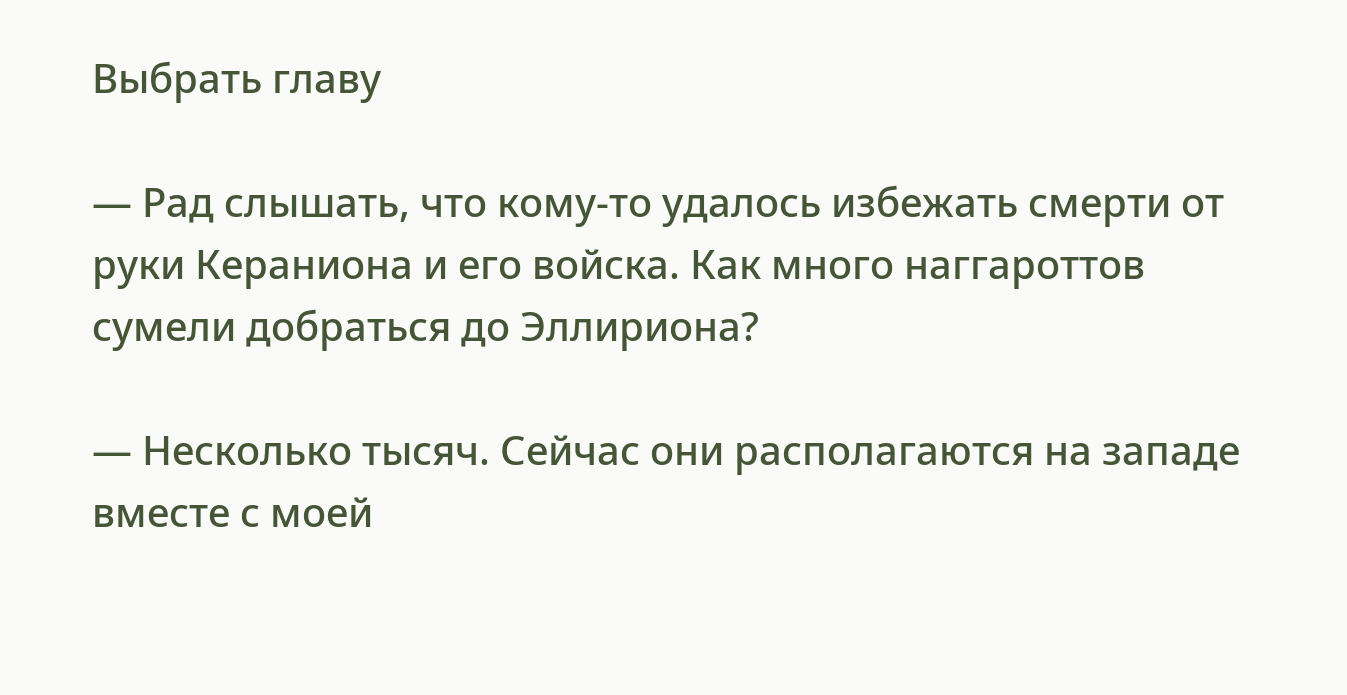Выбрать главу

— Рад слышать, что кому-то удалось избежать смерти от руки Кераниона и его войска. Как много наггароттов сумели добраться до Эллириона?

— Несколько тысяч. Сейчас они располагаются на западе вместе с моей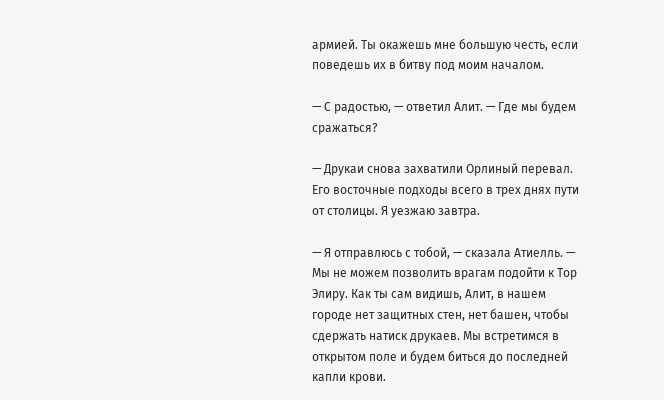армией. Ты окажешь мне большую честь, если поведешь их в битву под моим началом.

— С радостью, — ответил Алит. — Где мы будем сражаться?

— Друкаи снова захватили Орлиный перевал. Его восточные подходы всего в трех днях пути от столицы. Я уезжаю завтра.

— Я отправлюсь с тобой, — сказала Атиелль. — Мы не можем позволить врагам подойти к Тор Элиру. Как ты сам видишь, Алит, в нашем городе нет защитных стен, нет башен, чтобы сдержать натиск друкаев. Мы встретимся в открытом поле и будем биться до последней капли крови.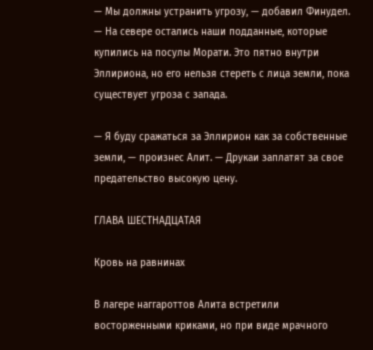— Мы должны устранить угрозу, — добавил Финудел. — На севере остались наши подданные, которые купились на посулы Морати. Это пятно внутри Эллириона, но его нельзя стереть с лица земли, пока существует угроза с запада.

— Я буду сражаться за Эллирион как за собственные земли, — произнес Алит. — Друкаи заплатят за свое предательство высокую цену.

ГЛАВА ШЕСТНАДЦАТАЯ

Кровь на равнинах

В лагере наггароттов Алита встретили восторженными криками, но при виде мрачного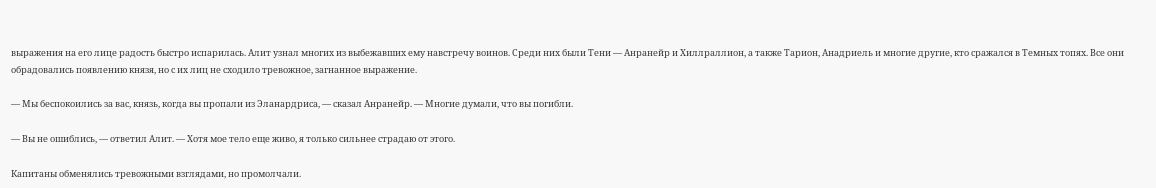выражения на его лице радость быстро испарилась. Алит узнал многих из выбежавших ему навстречу воинов. Среди них были Тени — Анранейр и Хиллраллион, а также Тарион, Анадриель и многие другие, кто сражался в Темных топях. Все они обрадовались появлению князя, но с их лиц не сходило тревожное, загнанное выражение.

— Мы беспокоились за вас, князь, когда вы пропали из Эланардриса, — сказал Анранейр. — Многие думали, что вы погибли.

— Вы не ошиблись, — ответил Алит. — Хотя мое тело еще живо, я только сильнее страдаю от этого.

Капитаны обменялись тревожными взглядами, но промолчали.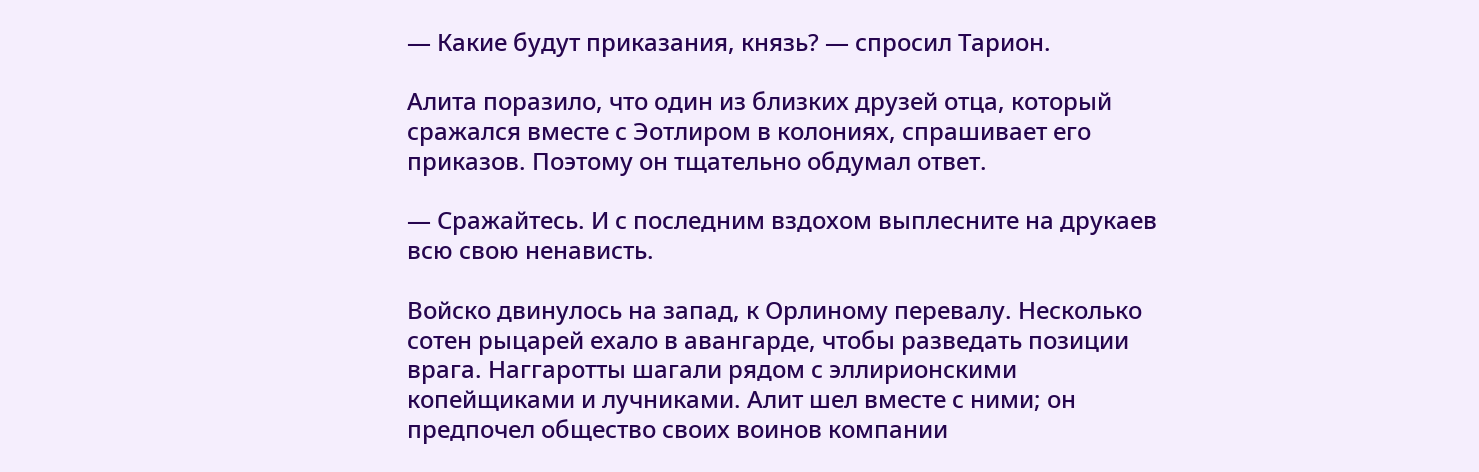— Какие будут приказания, князь? — спросил Тарион.

Алита поразило, что один из близких друзей отца, который сражался вместе с Эотлиром в колониях, спрашивает его приказов. Поэтому он тщательно обдумал ответ.

— Сражайтесь. И с последним вздохом выплесните на друкаев всю свою ненависть.

Войско двинулось на запад, к Орлиному перевалу. Несколько сотен рыцарей ехало в авангарде, чтобы разведать позиции врага. Наггаротты шагали рядом с эллирионскими копейщиками и лучниками. Алит шел вместе с ними; он предпочел общество своих воинов компании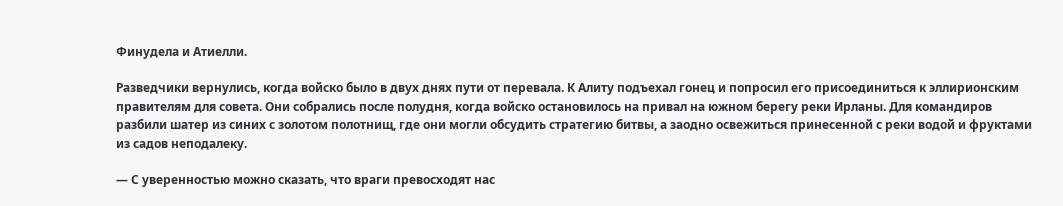Финудела и Атиелли.

Разведчики вернулись, когда войско было в двух днях пути от перевала. К Алиту подъехал гонец и попросил его присоединиться к эллирионским правителям для совета. Они собрались после полудня, когда войско остановилось на привал на южном берегу реки Ирланы. Для командиров разбили шатер из синих с золотом полотнищ, где они могли обсудить стратегию битвы, а заодно освежиться принесенной с реки водой и фруктами из садов неподалеку.

— С уверенностью можно сказать, что враги превосходят нас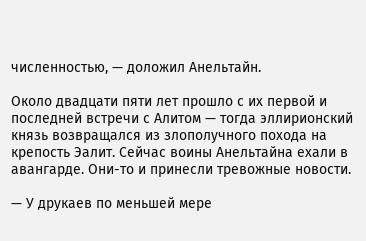численностью, — доложил Анельтайн.

Около двадцати пяти лет прошло с их первой и последней встречи с Алитом — тогда эллирионский князь возвращался из злополучного похода на крепость Эалит. Сейчас воины Анельтайна ехали в авангарде. Они-то и принесли тревожные новости.

— У друкаев по меньшей мере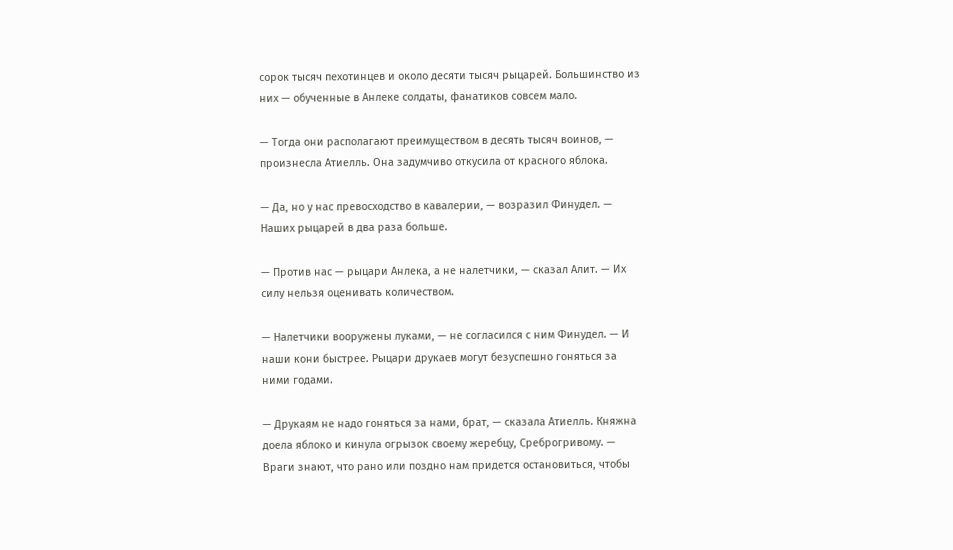сорок тысяч пехотинцев и около десяти тысяч рыцарей. Большинство из них — обученные в Анлеке солдаты, фанатиков совсем мало.

— Тогда они располагают преимуществом в десять тысяч воинов, — произнесла Атиелль. Она задумчиво откусила от красного яблока.

— Да, но у нас превосходство в кавалерии, — возразил Финудел. — Наших рыцарей в два раза больше.

— Против нас — рыцари Анлека, а не налетчики, — сказал Алит. — Их силу нельзя оценивать количеством.

— Налетчики вооружены луками, — не согласился с ним Финудел. — И наши кони быстрее. Рыцари друкаев могут безуспешно гоняться за ними годами.

— Друкаям не надо гоняться за нами, брат, — сказала Атиелль. Княжна доела яблоко и кинула огрызок своему жеребцу, Среброгривому. — Враги знают, что рано или поздно нам придется остановиться, чтобы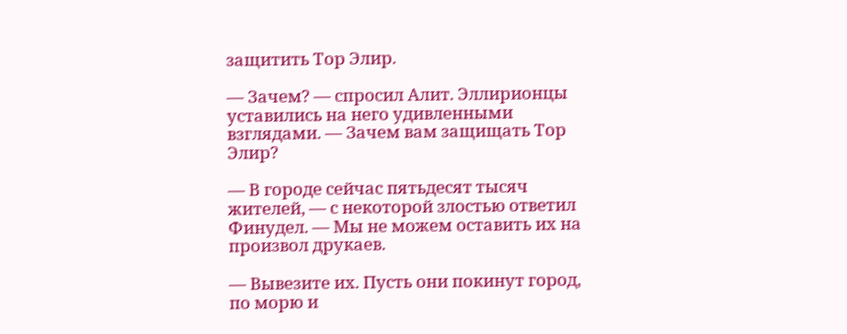защитить Тор Элир.

— Зачем? — спросил Алит. Эллирионцы уставились на него удивленными взглядами. — Зачем вам защищать Тор Элир?

— В городе сейчас пятьдесят тысяч жителей, — с некоторой злостью ответил Финудел. — Мы не можем оставить их на произвол друкаев.

— Вывезите их. Пусть они покинут город, по морю и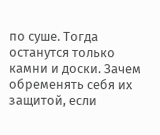по суше. Тогда останутся только камни и доски. Зачем обременять себя их защитой, если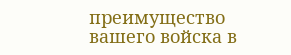преимущество вашего войска в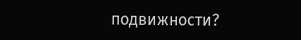подвижности?